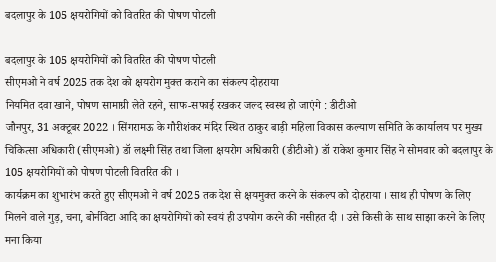बदलापुर के 105 क्षयरोगियों को वितरित की पोषण पोटली

बदलापुर के 105 क्षयरोगियों को वितरित की पोषण पोटली
सीएमओ ने वर्ष 2025 तक देश को क्षयरोग मुक्त कराने का संकल्प दोहराया
नियमित दवा खाने, पोषण सामाग्री लेते रहने, साफ-सफाई रखकर जल्द स्वस्थ हो जाएंगे : डीटीओ
जौनपुर, 31 अक्टूबर 2022 । सिंगरामऊ के गौरीशंकर मंदिर स्थित ठाकुर बाड़ी महिला विकास कल्याण समिति के कार्यालय पर मुख्य चिकित्सा अधिकारी (सीएमओ) डॉ लक्ष्मी सिंह तथा जिला क्षयरोग अधिकारी (डीटीओ) डॉ राकेश कुमार सिंह ने सोमवार को बदलापुर के 105 क्षयरोगियों को पोषण पोटली वितरित की ।
कार्यक्रम का शुभारंभ करते हुए सीएमओ ने वर्ष 2025 तक देश से क्षयमुक्त करने के संकल्प को दोहराया । साथ ही पोषण के लिए मिलने वाले गुड़, चना, बोर्नविटा आदि का क्षयरोगियों को स्वयं ही उपयोग करने की नसीहत दी । उसे किसी के साथ साझा करने के लिए मना किया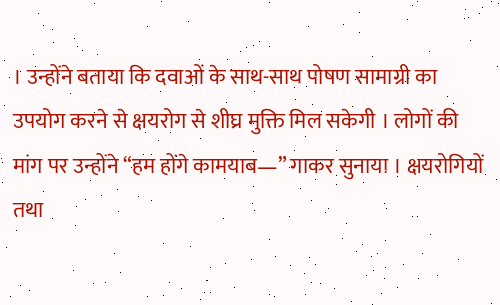। उन्होंने बताया कि दवाओं के साथ-साथ पोषण सामाग्री का उपयोग करने से क्षयरोग से शीघ्र मुक्ति मिल सकेगी । लोगों की मांग पर उन्होंने “हम होंगे कामयाब—” गाकर सुनाया । क्षयरोगियों तथा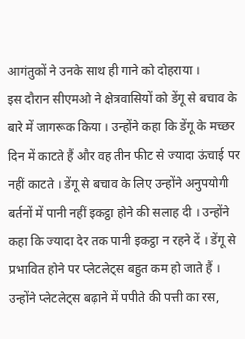आगंतुकों ने उनके साथ ही गाने को दोहराया ।
इस दौरान सीएमओ ने क्षेत्रवासियों को डेंगू से बचाव के बारे में जागरूक किया । उन्होंने कहा कि डेंगू के मच्छर दिन में काटते हैं और वह तीन फीट से ज्यादा ऊंचाई पर नहीं काटते । डेंगू से बचाव के लिए उन्होंने अनुपयोगी बर्तनों में पानी नहीं इकट्ठा होने की सलाह दी । उन्होंने कहा कि ज्यादा देर तक पानी इकट्ठा न रहने दें । डेंगू से प्रभावित होने पर प्लेटलेट्स बहुत कम हो जाते हैं । उन्होंने प्लेटलेट्स बढ़ाने में पपीते की पत्ती का रस,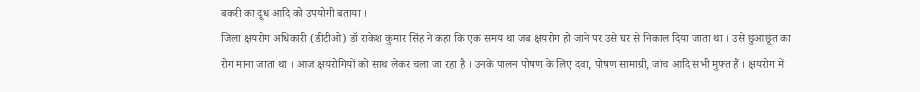बकरी का दूध आदि को उपयोगी बताया ।
जिला क्षयरोग अधिकारी (डीटीओ) डॉ राकेश कुमार सिंह ने कहा कि एक समय था जब क्षयरोग हो जाने पर उसे घर से निकाल दिया जाता था । उसे छुआछूत का रोग माना जाता था । आज क्षयरोगियों को साथ लेकर चला जा रहा है । उनके पालन पोषण के लिए दवा, पोषण सामाग्री, जांच आदि सभी मुफ्त हैं । क्षयरोग में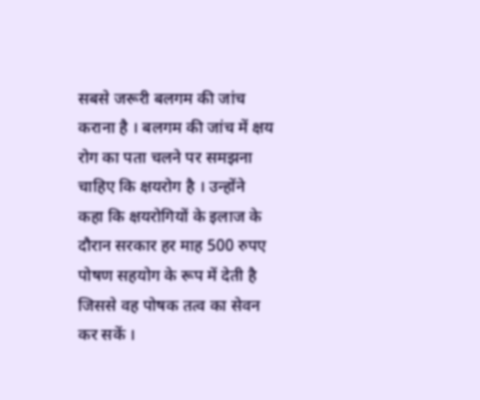सबसे जरूरी बलगम की जांच कराना है । बलगम की जांच में क्षय रोग का पता चलने पर समझना चाहिए कि क्षयरोग है । उन्होंने कहा कि क्षयरोगियों के इलाज के दौरान सरकार हर माह 500 रुपए पोषण सहयोग के रूप में देती है जिससे वह पोषक तत्व का सेवन कर सकें ।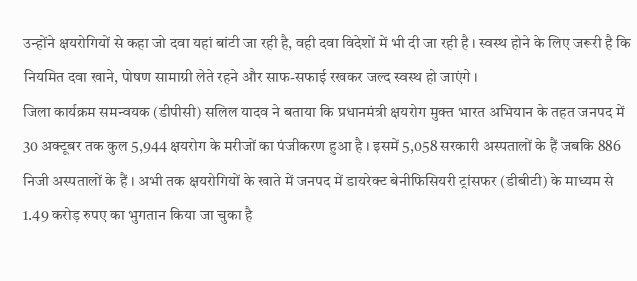उन्होंने क्षयरोगियों से कहा जो दवा यहां बांटी जा रही है, वही दवा विदेशों में भी दी जा रही है । स्वस्थ होने के लिए जरूरी है कि नियमित दवा खाने, पोषण सामाग्री लेते रहने और साफ-सफाई रखकर जल्द स्वस्थ हो जाएंगे ।
जिला कार्यक्रम समन्वयक (डीपीसी) सलिल यादव ने बताया कि प्रधानमंत्री क्षयरोग मुक्त भारत अभियान के तहत जनपद में 30 अक्टूबर तक कुल 5,944 क्षयरोग के मरीजों का पंजीकरण हुआ है । इसमें 5,058 सरकारी अस्पतालों के हैं जबकि 886 निजी अस्पतालों के हैं । अभी तक क्षयरोगियों के खाते में जनपद में डायरेक्ट बेनीफिसियरी ट्रांसफर (डीबीटी) के माध्यम से 1.49 करोड़ रुपए का भुगतान किया जा चुका है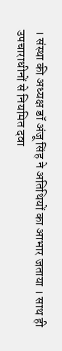। संस्था की अध्यक्ष डॉ अंजू सिंह ने अतिथियों का आभार जताया । साथ ही उपचाराधीनों से नियमित दवा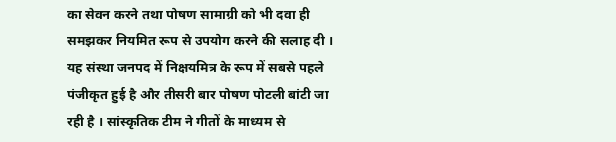का सेवन करने तथा पोषण सामाग्री को भी दवा ही समझकर नियमित रूप से उपयोग करने की सलाह दी । यह संस्था जनपद में निक्षयमित्र के रूप में सबसे पहले पंजीकृत हुई है और तीसरी बार पोषण पोटली बांटी जा रही है । सांस्कृतिक टीम ने गीतों के माध्यम से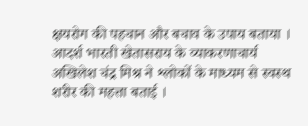क्षयरोग की पहचान और बचाव के उपाय बताया । आदर्श भारती खेतासराय के व्याकरणाचार्य अखिलेश चंद्र मिश्र ने श्लोकों के माध्यम से स्वस्थ शरीर की महत्ता बताई ।